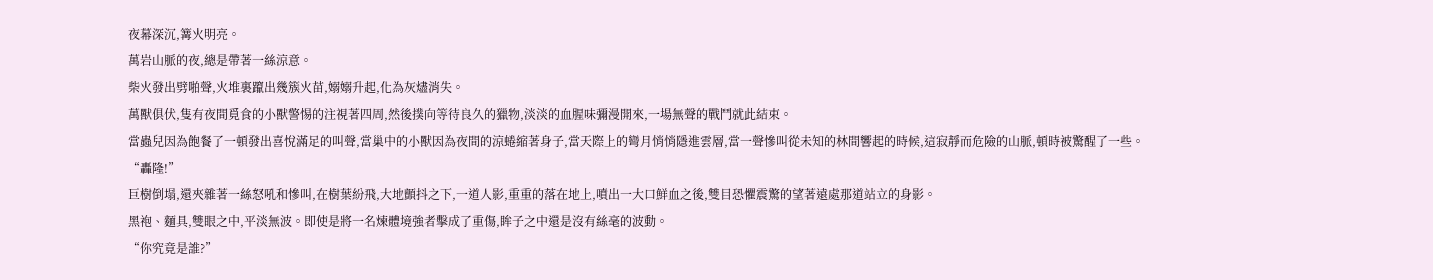夜幕深沉,篝火明亮。
萬岩山脈的夜,總是帶著一絲涼意。
柴火發出劈啪聲,火堆裏躥出幾簇火苗,嫋嫋升起,化為灰燼消失。
萬獸俱伏,隻有夜間覓食的小獸警惕的注視著四周,然後撲向等待良久的獵物,淡淡的血腥味彌漫開來,一場無聲的戰鬥就此結束。
當蟲兒因為飽餐了一頓發出喜悅滿足的叫聲,當巢中的小獸因為夜間的涼蜷縮著身子,當天際上的彎月悄悄隱進雲層,當一聲慘叫從未知的林間響起的時候,這寂靜而危險的山脈,頓時被驚醒了一些。
“轟隆!”
巨樹倒塌,還夾雜著一絲怒吼和慘叫,在樹葉紛飛,大地顫抖之下,一道人影,重重的落在地上,噴出一大口鮮血之後,雙目恐懼震驚的望著遠處那道站立的身影。
黑袍、麵具,雙眼之中,平淡無波。即使是將一名煉體境強者擊成了重傷,眸子之中還是沒有絲毫的波動。
“你究竟是誰?”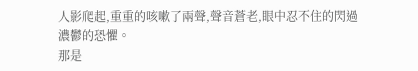人影爬起,重重的咳嗽了兩聲,聲音蒼老,眼中忍不住的閃過濃鬱的恐懼。
那是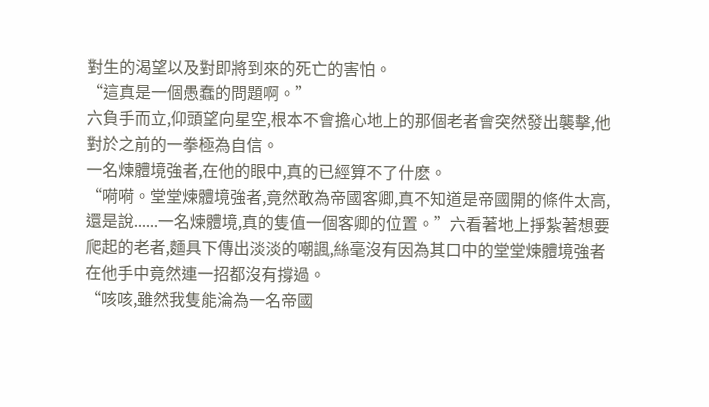對生的渴望以及對即將到來的死亡的害怕。
“這真是一個愚蠢的問題啊。”
六負手而立,仰頭望向星空,根本不會擔心地上的那個老者會突然發出襲擊,他對於之前的一拳極為自信。
一名煉體境強者,在他的眼中,真的已經算不了什麽。
“嗬嗬。堂堂煉體境強者,竟然敢為帝國客卿,真不知道是帝國開的條件太高,還是說......一名煉體境,真的隻值一個客卿的位置。”六看著地上掙紮著想要爬起的老者,麵具下傳出淡淡的嘲諷,絲毫沒有因為其口中的堂堂煉體境強者在他手中竟然連一招都沒有撐過。
“咳咳,雖然我隻能淪為一名帝國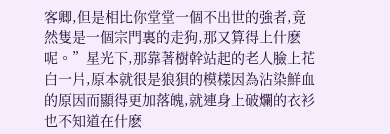客卿,但是相比你堂堂一個不出世的強者,竟然隻是一個宗門裏的走狗,那又算得上什麽呢。”星光下,那靠著樹幹站起的老人臉上花白一片,原本就很是狼狽的模樣因為沾染鮮血的原因而顯得更加落魄,就連身上破爛的衣衫也不知道在什麽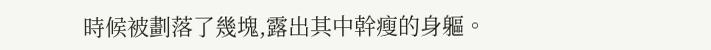時候被劃落了幾塊,露出其中幹瘦的身軀。